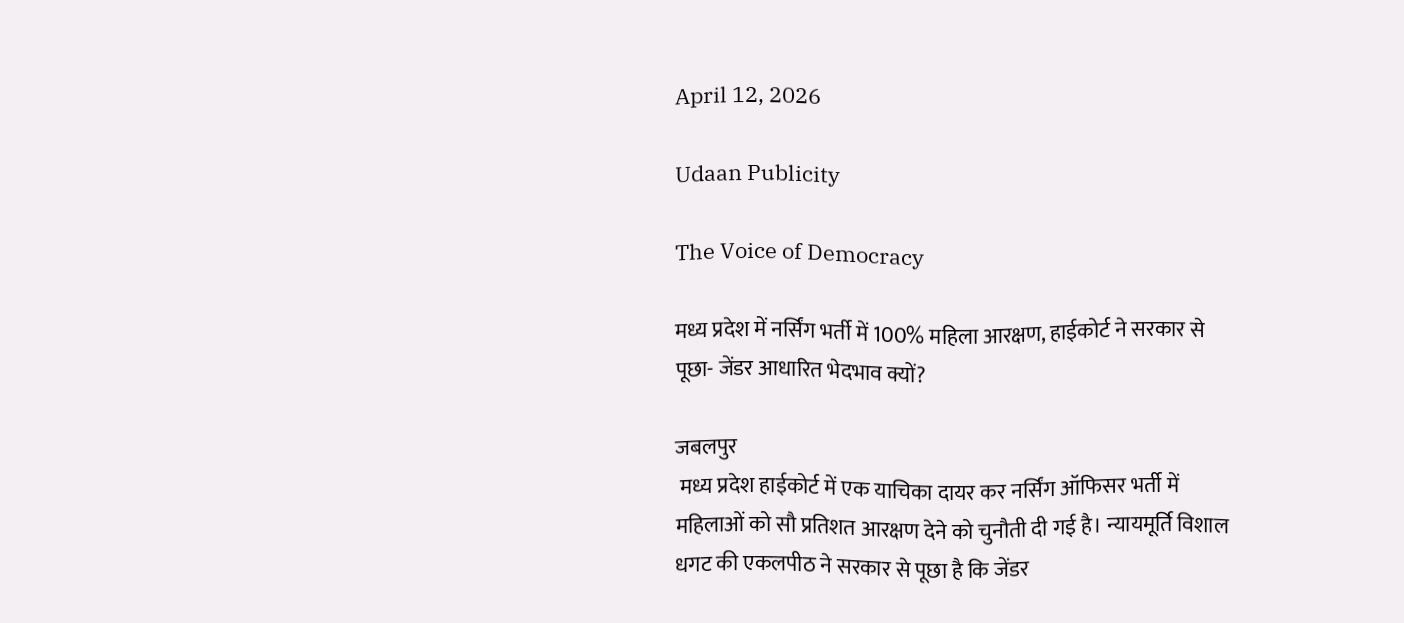April 12, 2026

Udaan Publicity

The Voice of Democracy

मध्य प्रदेश में नर्सिंग भर्ती में 100% महिला आरक्षण, हाईकोर्ट ने सरकार से पूछा- जेंडर आधारित भेदभाव क्यों?

जबलपुर
 मध्य प्रदेश हाईकोर्ट में एक याचिका दायर कर नर्सिंग ऑफिसर भर्ती में महिलाओं को सौ प्रतिशत आरक्षण देने को चुनौती दी गई है। न्यायमूर्ति विशाल धगट की एकलपीठ ने सरकार से पूछा है कि जेंडर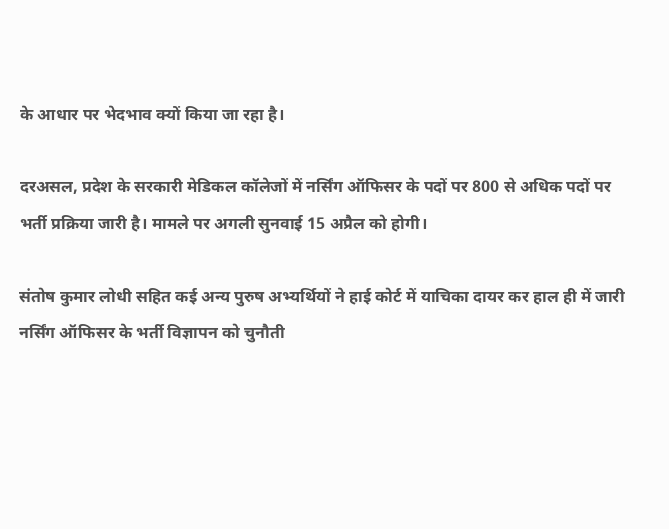के आधार पर भेदभाव क्यों किया जा रहा है।

दरअसल, प्रदेश के सरकारी मेडिकल कॉलेजों में नर्सिंग ऑफिसर के पदों पर 800 से अधिक पदों पर भर्ती प्रक्रिया जारी है। मामले पर अगली सुनवाई 15 अप्रैल को होगी।

संतोष कुमार लोधी सहित कई अन्य पुरुष अभ्यर्थियों ने हाई कोर्ट में याचिका दायर कर हाल ही में जारी नर्सिंग ऑफिसर के भर्ती विज्ञापन को चुनौती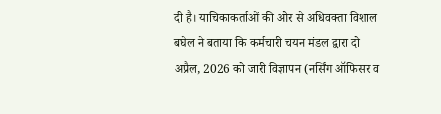दी है। याचिकाकर्ताओं की ओर से अधिवक्ता विशाल बघेल ने बताया कि कर्मचारी चयन मंडल द्वारा दो अप्रैल, 2026 को जारी विज्ञापन (नर्सिंग ऑफिसर व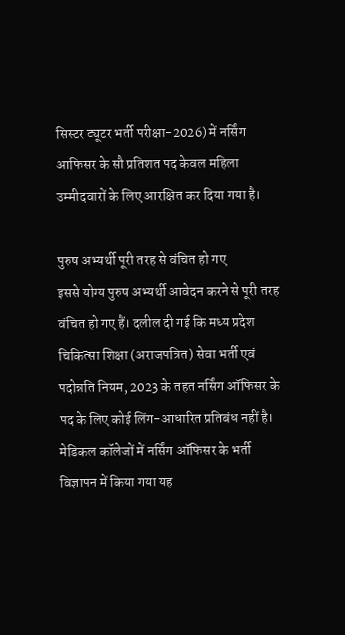सिस्टर ट्यूटर भर्ती परीक्षा-2026) में नर्सिंग आफिसर के सौ प्रतिशत पद केवल महिला उम्मीदवारों के लिए आरक्षित कर दिया गया है।

पुरुष अभ्यर्थी पूरी तरह से वंचित हो गए
इससे योग्य पुरुष अभ्यर्थी आवेदन करने से पूरी तरह वंचित हो गए हैं। दलील दी गई कि मध्य प्रदेश चिकित्सा शिक्षा (अराजपत्रित) सेवा भर्ती एवं पदोन्नति नियम, 2023 के तहत नर्सिंग ऑफिसर के पद के लिए कोई लिंग-आधारित प्रतिबंध नहीं है। मेडिकल कॉलेजों में नर्सिंग ऑफिसर के भर्ती विज्ञापन में किया गया यह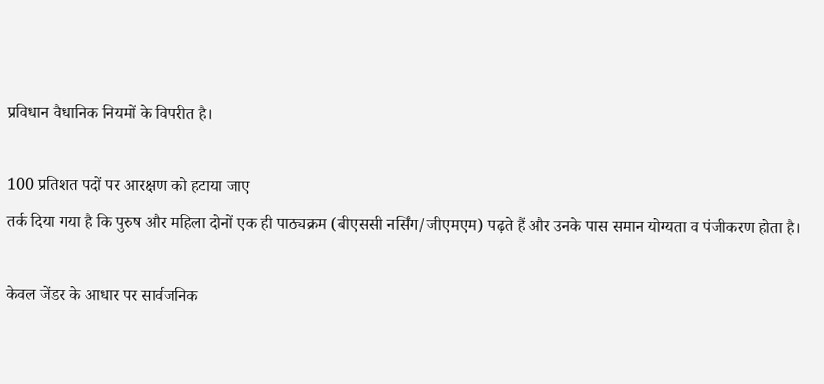प्रविधान वैधानिक नियमों के विपरीत है।

100 प्रतिशत पदों पर आरक्षण को हटाया जाए
तर्क दिया गया है कि पुरुष और महिला दोनों एक ही पाठ्यक्रम (बीएससी नर्सिंग/जीएमएम) पढ़ते हैं और उनके पास समान योग्यता व पंजीकरण होता है।

केवल जेंडर के आधार पर सार्वजनिक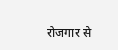रोजगार से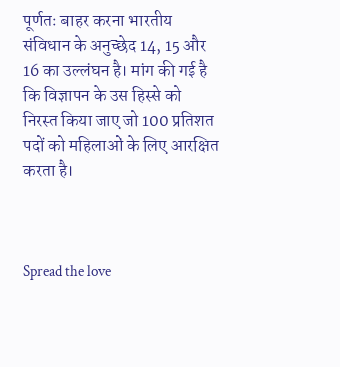पूर्णतः बाहर करना भारतीय संविधान के अनुच्छेद 14, 15 और 16 का उल्लंघन है। मांग की गई है कि विज्ञापन के उस हिस्से को निरस्त किया जाए जो 100 प्रतिशत पदों को महिलाओं के लिए आरक्षित करता है।



Spread the love